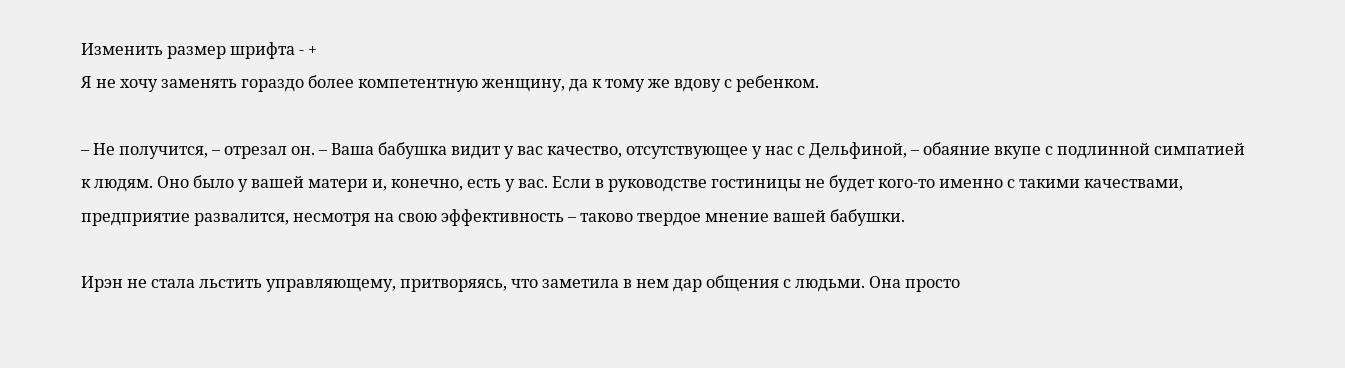Изменить размер шрифта - +
Я не хочу заменять гораздо более компетентную женщину, да к тому же вдову с ребенком.

– Не получится, – отрезал он. – Ваша бабушка видит у вас качество, отсутствующее у нас с Дельфиной, – обаяние вкупе с подлинной симпатией к людям. Оно было у вашей матери и, конечно, есть у вас. Если в руководстве гостиницы не будет кого-то именно с такими качествами, предприятие развалится, несмотря на свою эффективность – таково твердое мнение вашей бабушки.

Ирэн не стала льстить управляющему, притворяясь, что заметила в нем дар общения с людьми. Она просто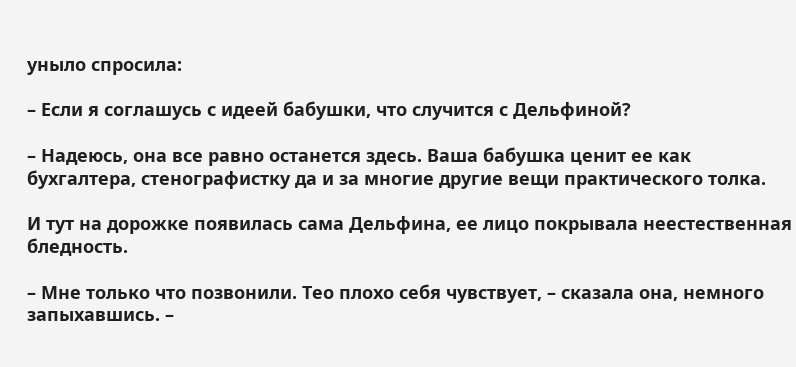уныло спросила:

– Если я соглашусь с идеей бабушки, что случится с Дельфиной?

– Надеюсь, она все равно останется здесь. Ваша бабушка ценит ее как бухгалтера, стенографистку да и за многие другие вещи практического толка.

И тут на дорожке появилась сама Дельфина, ее лицо покрывала неестественная бледность.

– Мне только что позвонили. Тео плохо себя чувствует, – сказала она, немного запыхавшись. –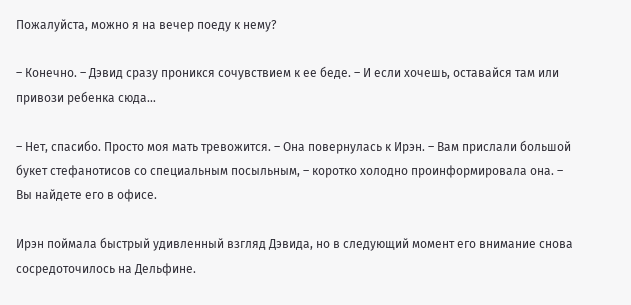Пожалуйста, можно я на вечер поеду к нему?

– Конечно. – Дэвид сразу проникся сочувствием к ее беде. – И если хочешь, оставайся там или привози ребенка сюда…

– Нет, спасибо. Просто моя мать тревожится. – Она повернулась к Ирэн. – Вам прислали большой букет стефанотисов со специальным посыльным, – коротко холодно проинформировала она. – Вы найдете его в офисе.

Ирэн поймала быстрый удивленный взгляд Дэвида, но в следующий момент его внимание снова сосредоточилось на Дельфине.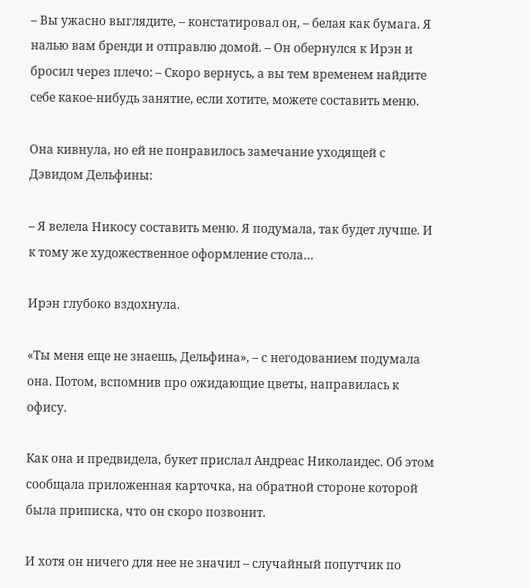– Вы ужасно выглядите, – констатировал он, – белая как бумага. Я налью вам бренди и отправлю домой. – Он обернулся к Ирэн и бросил через плечо: – Скоро вернусь, а вы тем временем найдите себе какое-нибудь занятие, если хотите, можете составить меню.

Она кивнула, но ей не понравилось замечание уходящей с Дэвидом Дельфины:

– Я велела Никосу составить меню. Я подумала, так будет лучше. И к тому же художественное оформление стола…

Ирэн глубоко вздохнула.

«Ты меня еще не знаешь, Дельфина», – с негодованием подумала она. Потом, вспомнив про ожидающие цветы, направилась к офису.

Как она и предвидела, букет прислал Андреас Николаидес. Об этом сообщала приложенная карточка, на обратной стороне которой была приписка, что он скоро позвонит.

И хотя он ничего для нее не значил – случайный попутчик по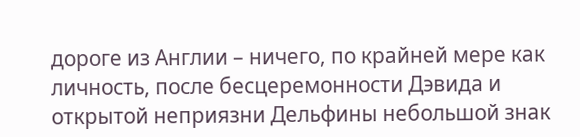дороге из Англии – ничего, по крайней мере как личность, после бесцеремонности Дэвида и открытой неприязни Дельфины небольшой знак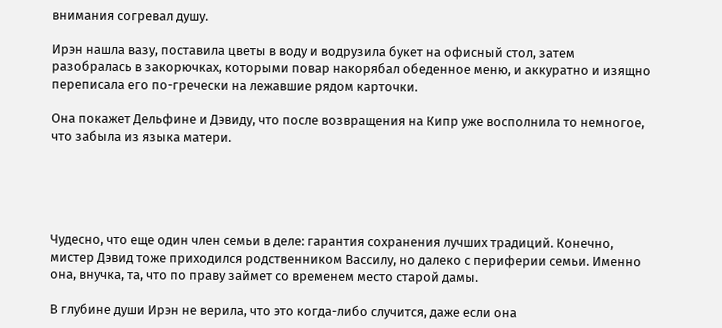внимания согревал душу.

Ирэн нашла вазу, поставила цветы в воду и водрузила букет на офисный стол, затем разобралась в закорючках, которыми повар накорябал обеденное меню, и аккуратно и изящно переписала его по-гречески на лежавшие рядом карточки.

Она покажет Дельфине и Дэвиду, что после возвращения на Кипр уже восполнила то немногое, что забыла из языка матери.





Чудесно, что еще один член семьи в деле: гарантия сохранения лучших традиций. Конечно, мистер Дэвид тоже приходился родственником Вассилу, но далеко с периферии семьи. Именно она, внучка, та, что по праву займет со временем место старой дамы.

В глубине души Ирэн не верила, что это когда-либо случится, даже если она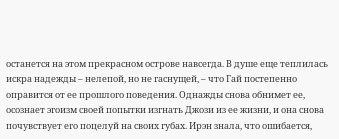останется на этом прекрасном острове навсегда. В душе еще теплилась искра надежды – нелепой, но не гаснущей, – что Гай постепенно оправится от ее прошлого поведения. Однажды снова обнимет ее, осознает эгоизм своей попытки изгнать Джози из ее жизни, и она снова почувствует его поцелуй на своих губах. Ирэн знала, что ошибается,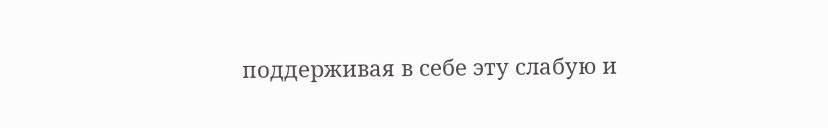поддерживая в себе эту слабую и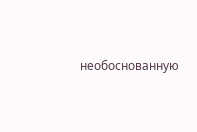необоснованную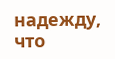надежду, что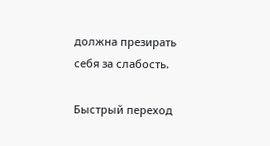должна презирать себя за слабость.

Быстрый переход